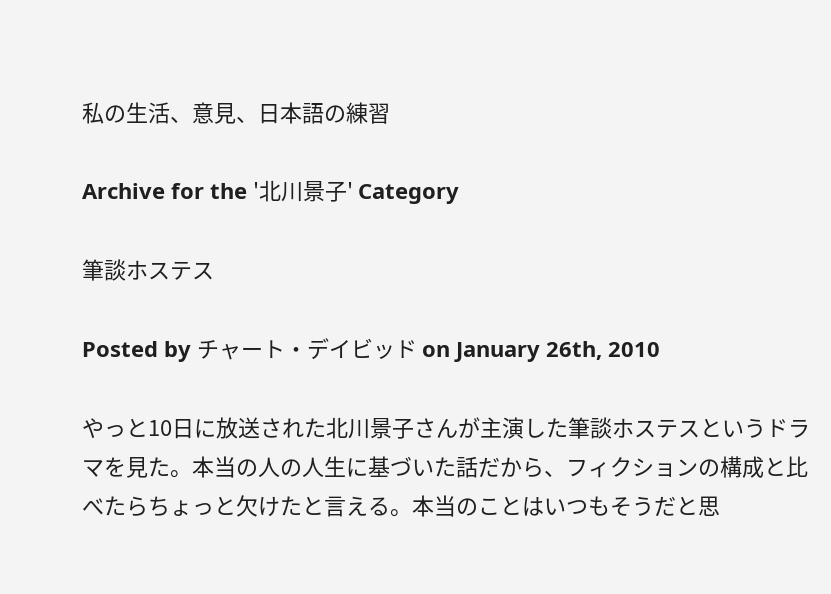私の生活、意見、日本語の練習

Archive for the '北川景子' Category

筆談ホステス

Posted by チャート・デイビッド on January 26th, 2010

やっと10日に放送された北川景子さんが主演した筆談ホステスというドラマを見た。本当の人の人生に基づいた話だから、フィクションの構成と比べたらちょっと欠けたと言える。本当のことはいつもそうだと思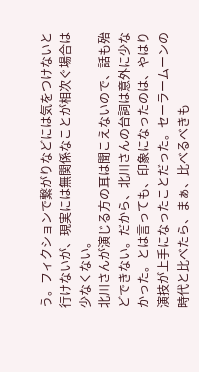う。フィクションで繋がりなどには気をつけないと行けないが、現実には無関係なことが相次ぐ場合は少なくない。
北川さんが演じる方の耳は聞こえないので、話も殆どできない。だから、北川さんの台詞は意外に少なかった。とは言っても、印象になったのは、やはり演技が上手になったことだった。セーラームーンの時代と比べたら、まぁ、比べるべきも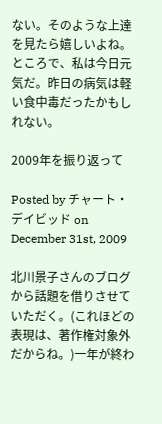ない。そのような上達を見たら嬉しいよね。
ところで、私は今日元気だ。昨日の病気は軽い食中毒だったかもしれない。

2009年を振り返って

Posted by チャート・デイビッド on December 31st, 2009

北川景子さんのブログから話題を借りさせていただく。(これほどの表現は、著作権対象外だからね。)一年が終わ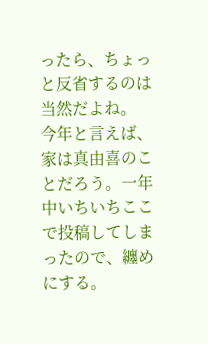ったら、ちょっと反省するのは当然だよね。
今年と言えば、家は真由喜のことだろう。一年中いちいちここで投稿してしまったので、纏めにする。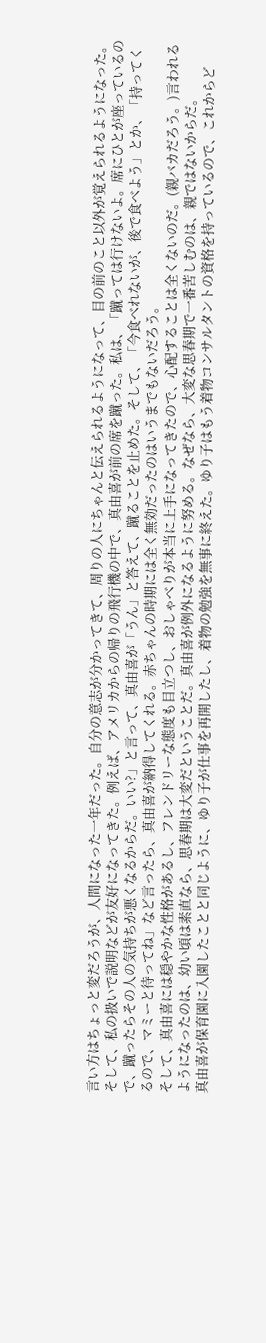言い方はちょっと変だろうが、人間になった一年だった。自分の意志が分かってきて、周りの人にちゃんと伝えられるようになって、目の前のこと以外が覚えられるようになった。そして、私の扱いで説明などが友好になってきた。例えば、アメリカからの帰りの飛行機の中で、真由喜が前の席を蹴った。私は、「蹴っては行けないよ。席にひとが座っているので、蹴ったらその人の気持ちが悪くなるからだ。いい?」と言って、真由喜が「うん」と答えて、蹴ることを止めた。そして、「今食べれないが、後で食べよう」とか、「持ってくるので、マミーと待ってね」など言ったら、真由喜が納得してくれる。赤ちゃんの時期には全く無効だったのはいうまでもないだろう。
そして、真由喜には穏やかな性格があるし、フレンドリーな態度も目立つし、おしゃべりが本当に上手になってきたので、心配することは全くないのだ。(親バカだろう。)言われるようになったのは、幼い頃は素直なら、思春期は大変だということだ。真由喜が例外になるように努める。なぜなら、大変な思春期で一番苦しむのは、親ではないからだ。
真由喜が保育園に入園したことと同じように、ゆり子が仕事を再開したし、着物の勉強を無事に終えた。ゆり子はもう着物コンサルタントの資格を持っているので、これからど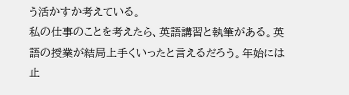う活かすか考えている。
私の仕事のことを考えたら、英語講習と執筆がある。英語の授業が結局上手くいったと言えるだろう。年始には止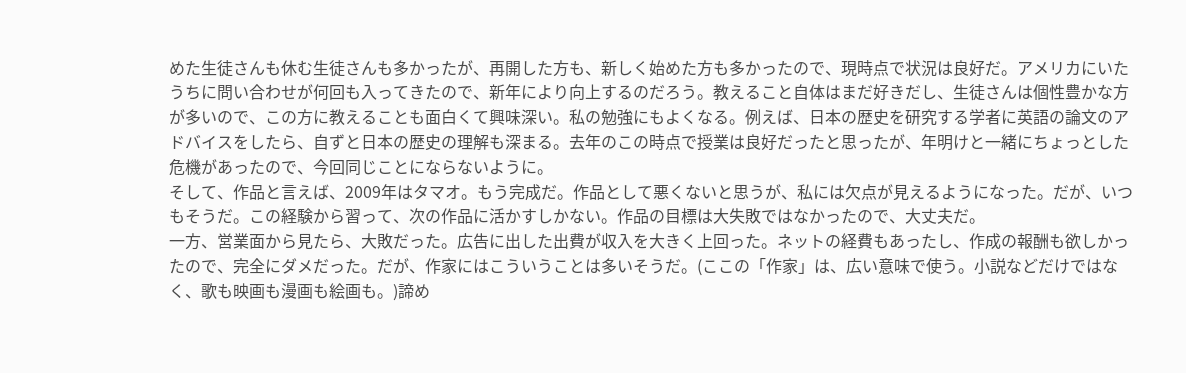めた生徒さんも休む生徒さんも多かったが、再開した方も、新しく始めた方も多かったので、現時点で状況は良好だ。アメリカにいたうちに問い合わせが何回も入ってきたので、新年により向上するのだろう。教えること自体はまだ好きだし、生徒さんは個性豊かな方が多いので、この方に教えることも面白くて興味深い。私の勉強にもよくなる。例えば、日本の歴史を研究する学者に英語の論文のアドバイスをしたら、自ずと日本の歴史の理解も深まる。去年のこの時点で授業は良好だったと思ったが、年明けと一緒にちょっとした危機があったので、今回同じことにならないように。
そして、作品と言えば、2009年はタマオ。もう完成だ。作品として悪くないと思うが、私には欠点が見えるようになった。だが、いつもそうだ。この経験から習って、次の作品に活かすしかない。作品の目標は大失敗ではなかったので、大丈夫だ。
一方、営業面から見たら、大敗だった。広告に出した出費が収入を大きく上回った。ネットの経費もあったし、作成の報酬も欲しかったので、完全にダメだった。だが、作家にはこういうことは多いそうだ。(ここの「作家」は、広い意味で使う。小説などだけではなく、歌も映画も漫画も絵画も。)諦め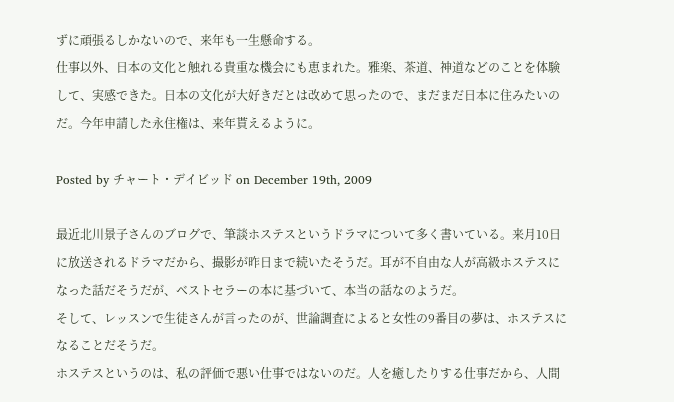ずに頑張るしかないので、来年も一生懸命する。
仕事以外、日本の文化と触れる貴重な機会にも恵まれた。雅楽、茶道、神道などのことを体験して、実感できた。日本の文化が大好きだとは改めて思ったので、まだまだ日本に住みたいのだ。今年申請した永住権は、来年貰えるように。

Posted by チャート・デイビッド on December 19th, 2009

最近北川景子さんのブログで、筆談ホステスというドラマについて多く書いている。来月10日に放送されるドラマだから、撮影が昨日まで続いたそうだ。耳が不自由な人が高級ホステスになった話だそうだが、ベストセラーの本に基づいて、本当の話なのようだ。
そして、レッスンで生徒さんが言ったのが、世論調査によると女性の9番目の夢は、ホステスになることだそうだ。
ホステスというのは、私の評価で悪い仕事ではないのだ。人を癒したりする仕事だから、人間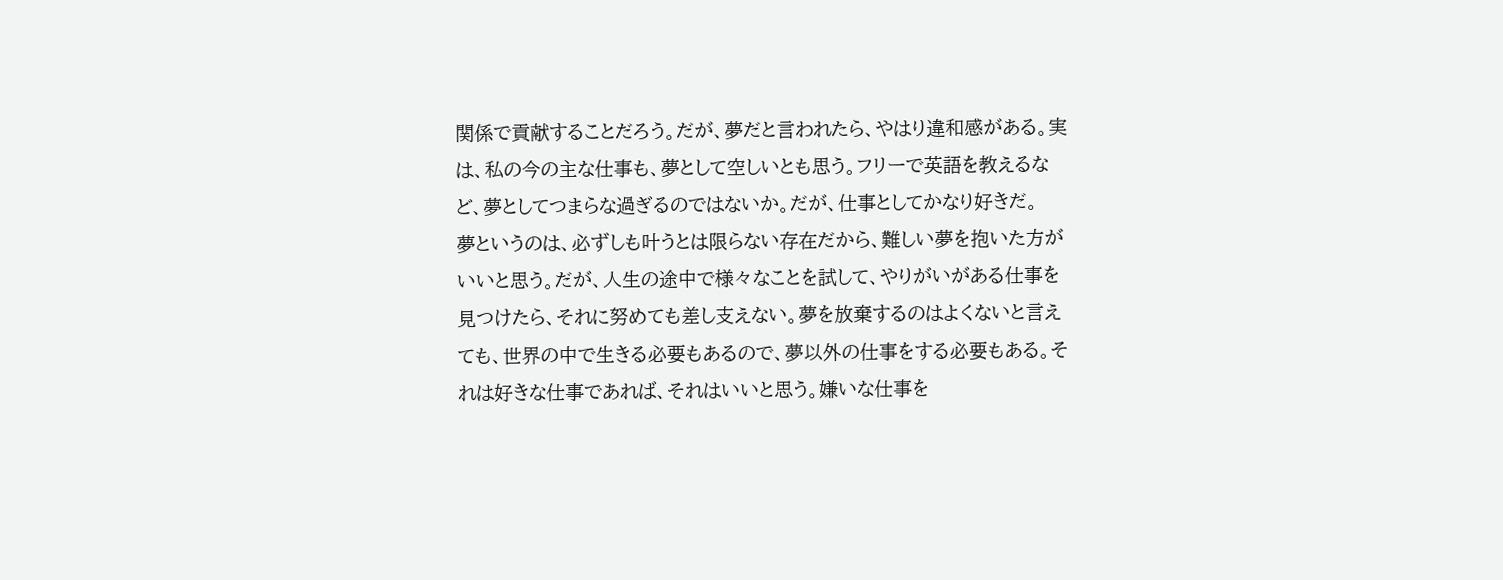関係で貢献することだろう。だが、夢だと言われたら、やはり違和感がある。実は、私の今の主な仕事も、夢として空しいとも思う。フリーで英語を教えるなど、夢としてつまらな過ぎるのではないか。だが、仕事としてかなり好きだ。
夢というのは、必ずしも叶うとは限らない存在だから、難しい夢を抱いた方がいいと思う。だが、人生の途中で様々なことを試して、やりがいがある仕事を見つけたら、それに努めても差し支えない。夢を放棄するのはよくないと言えても、世界の中で生きる必要もあるので、夢以外の仕事をする必要もある。それは好きな仕事であれば、それはいいと思う。嫌いな仕事を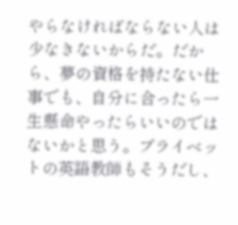やらなければならない人は少なきないからだ。だから、夢の資格を持たない仕事でも、自分に合ったら一生懸命やったらいいのではないかと思う。プライベットの英語教師もそうだし、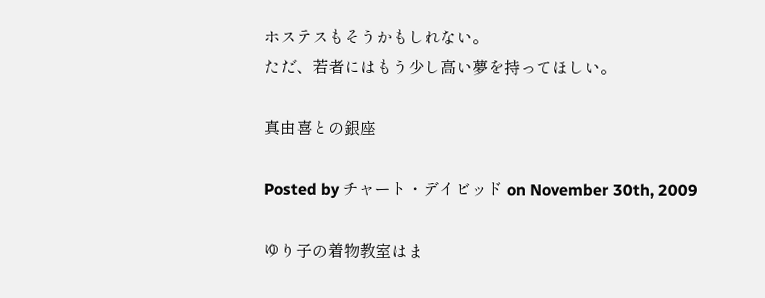ホステスもそうかもしれない。
ただ、若者にはもう少し高い夢を持ってほしい。

真由喜との銀座

Posted by チャート・デイビッド on November 30th, 2009

ゆり子の着物教室はま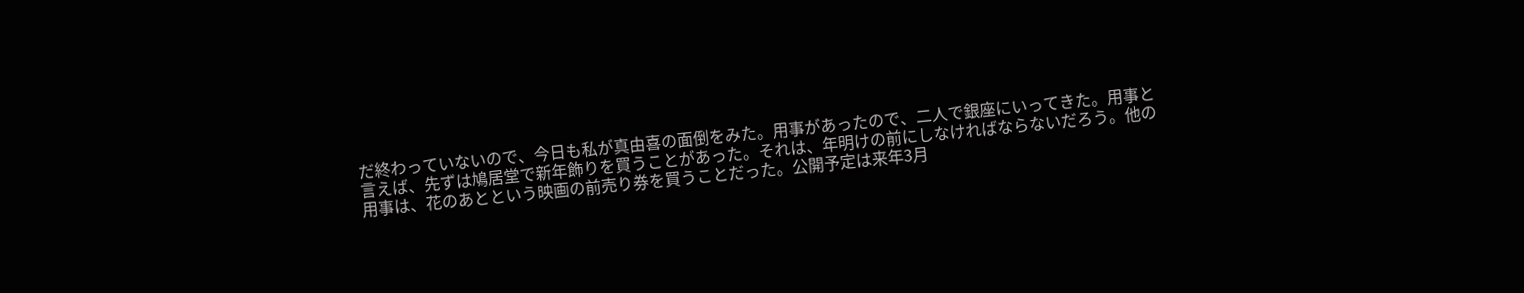だ終わっていないので、今日も私が真由喜の面倒をみた。用事があったので、二人で銀座にいってきた。用事と言えば、先ずは鳩居堂で新年飾りを買うことがあった。それは、年明けの前にしなければならないだろう。他の用事は、花のあとという映画の前売り券を買うことだった。公開予定は来年3月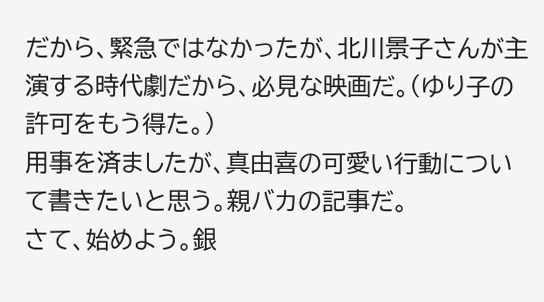だから、緊急ではなかったが、北川景子さんが主演する時代劇だから、必見な映画だ。(ゆり子の許可をもう得た。)
用事を済ましたが、真由喜の可愛い行動について書きたいと思う。親バカの記事だ。
さて、始めよう。銀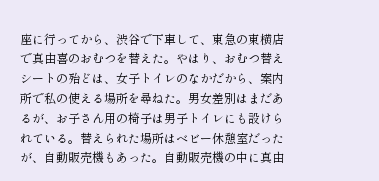座に行ってから、渋谷で下車して、東急の東横店で真由喜のおむつを替えた。やはり、おむつ替えシートの殆どは、女子トイレのなかだから、案内所で私の使える場所を尋ねた。男女差別はまだあるが、お子さん用の椅子は男子トイレにも設けられている。替えられた場所はベビー休憩室だったが、自動販売機もあった。自動販売機の中に真由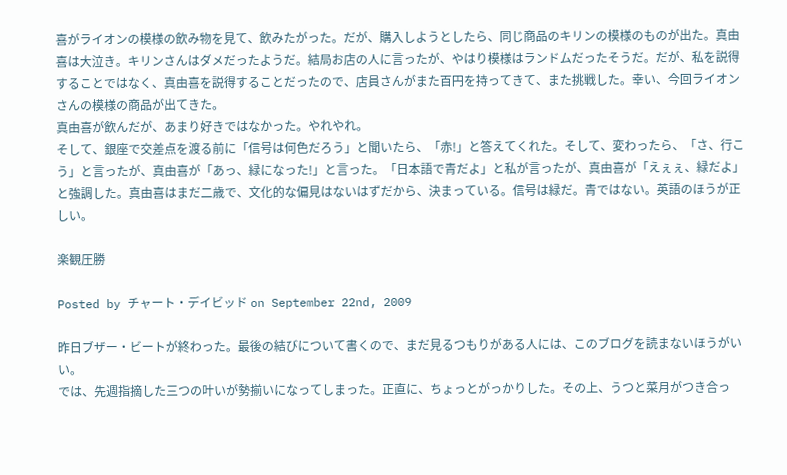喜がライオンの模様の飲み物を見て、飲みたがった。だが、購入しようとしたら、同じ商品のキリンの模様のものが出た。真由喜は大泣き。キリンさんはダメだったようだ。結局お店の人に言ったが、やはり模様はランドムだったそうだ。だが、私を説得することではなく、真由喜を説得することだったので、店員さんがまた百円を持ってきて、また挑戦した。幸い、今回ライオンさんの模様の商品が出てきた。
真由喜が飲んだが、あまり好きではなかった。やれやれ。
そして、銀座で交差点を渡る前に「信号は何色だろう」と聞いたら、「赤!」と答えてくれた。そして、変わったら、「さ、行こう」と言ったが、真由喜が「あっ、緑になった!」と言った。「日本語で青だよ」と私が言ったが、真由喜が「えぇぇ、緑だよ」と強調した。真由喜はまだ二歳で、文化的な偏見はないはずだから、決まっている。信号は緑だ。青ではない。英語のほうが正しい。

楽観圧勝

Posted by チャート・デイビッド on September 22nd, 2009

昨日ブザー・ビートが終わった。最後の結びについて書くので、まだ見るつもりがある人には、このブログを読まないほうがいい。
では、先週指摘した三つの叶いが勢揃いになってしまった。正直に、ちょっとがっかりした。その上、うつと菜月がつき合っ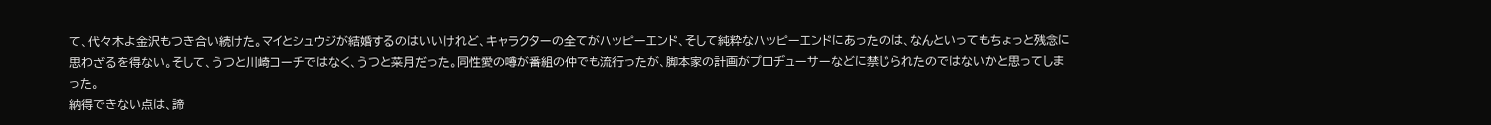て、代々木よ金沢もつき合い続けた。マイとシュウジが結婚するのはいいけれど、キャラクターの全てがハッピーエンド、そして純粋なハッピーエンドにあったのは、なんといってもちょっと残念に思わざるを得ない。そして、うつと川崎コーチではなく、うつと菜月だった。同性愛の噂が番組の仲でも流行ったが、脚本家の計画がプロヂューサーなどに禁じられたのではないかと思ってしまった。
納得できない点は、諦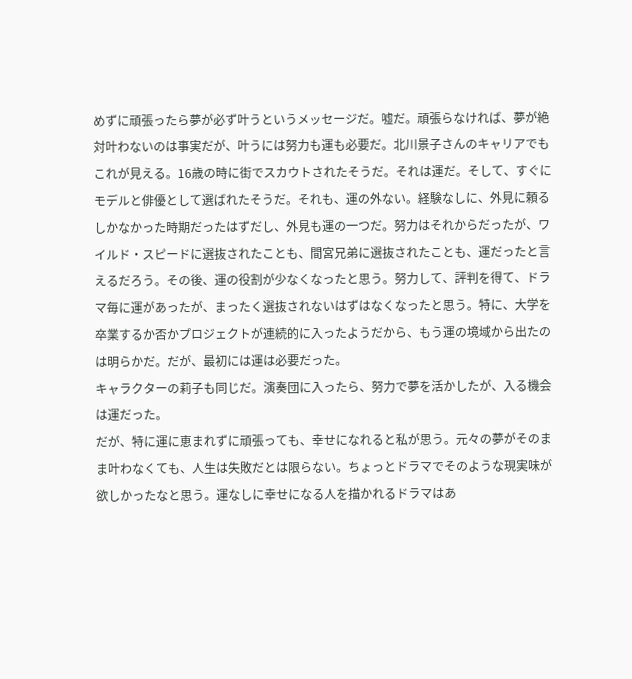めずに頑張ったら夢が必ず叶うというメッセージだ。嘘だ。頑張らなければ、夢が絶対叶わないのは事実だが、叶うには努力も運も必要だ。北川景子さんのキャリアでもこれが見える。16歳の時に街でスカウトされたそうだ。それは運だ。そして、すぐにモデルと俳優として選ばれたそうだ。それも、運の外ない。経験なしに、外見に頼るしかなかった時期だったはずだし、外見も運の一つだ。努力はそれからだったが、ワイルド・スピードに選抜されたことも、間宮兄弟に選抜されたことも、運だったと言えるだろう。その後、運の役割が少なくなったと思う。努力して、評判を得て、ドラマ毎に運があったが、まったく選抜されないはずはなくなったと思う。特に、大学を卒業するか否かプロジェクトが連続的に入ったようだから、もう運の境域から出たのは明らかだ。だが、最初には運は必要だった。
キャラクターの莉子も同じだ。演奏団に入ったら、努力で夢を活かしたが、入る機会は運だった。
だが、特に運に恵まれずに頑張っても、幸せになれると私が思う。元々の夢がそのまま叶わなくても、人生は失敗だとは限らない。ちょっとドラマでそのような現実味が欲しかったなと思う。運なしに幸せになる人を描かれるドラマはあ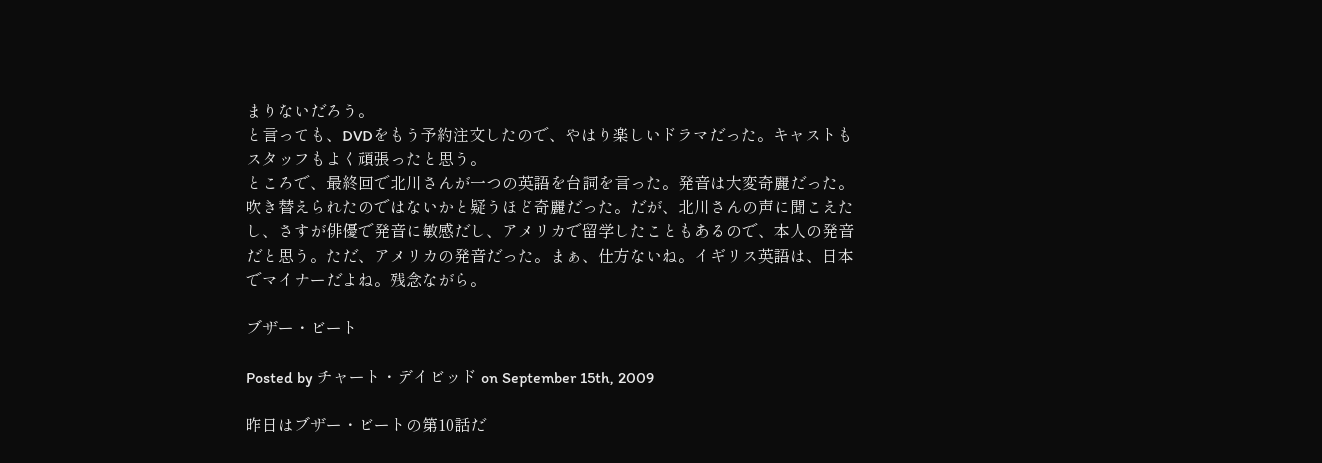まりないだろう。
と言っても、DVDをもう予約注文したので、やはり楽しいドラマだった。キャストもスタッフもよく頑張ったと思う。
ところで、最終回で北川さんが一つの英語を台詞を言った。発音は大変奇麗だった。吹き替えられたのではないかと疑うほど奇麗だった。だが、北川さんの声に聞こえたし、さすが俳優で発音に敏感だし、アメリカで留学したこともあるので、本人の発音だと思う。ただ、アメリカの発音だった。まぁ、仕方ないね。イギリス英語は、日本でマイナーだよね。残念ながら。

ブザー・ビート

Posted by チャート・デイビッド on September 15th, 2009

昨日はブザー・ビートの第10話だ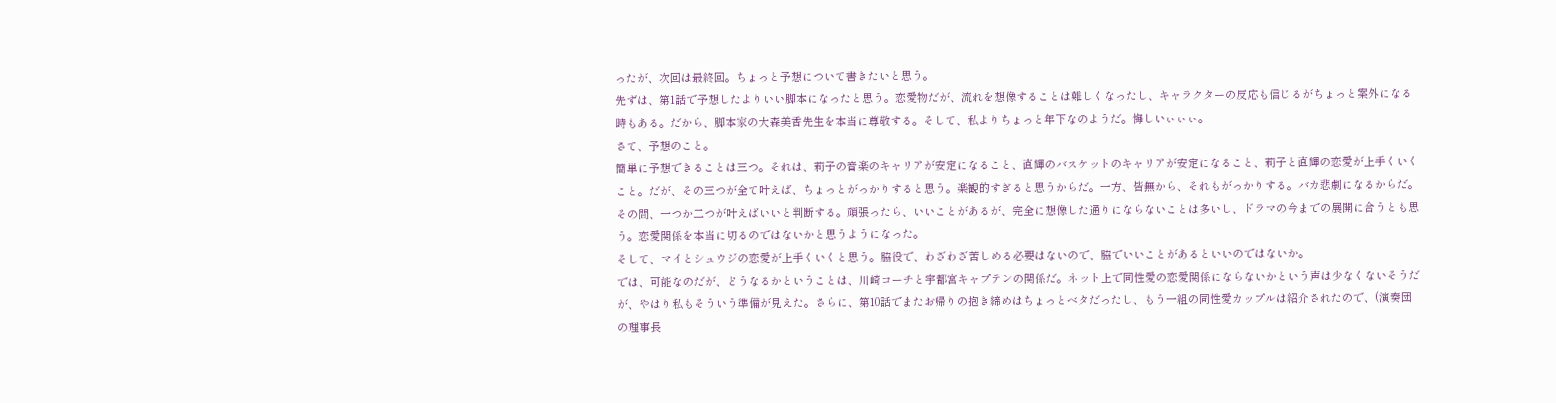ったが、次回は最終回。ちょっと予想について書きたいと思う。
先ずは、第1話で予想したよりいい脚本になったと思う。恋愛物だが、流れを想像することは難しくなったし、キャラクターの反応も信じるがちょっと案外になる時もある。だから、脚本家の大森美香先生を本当に尊敬する。そして、私よりちょっと年下なのようだ。悔しいぃぃぃ。
さて、予想のこと。
簡単に予想できることは三つ。それは、莉子の音楽のキャリアが安定になること、直輝のバスケットのキャリアが安定になること、莉子と直輝の恋愛が上手くいくこと。だが、その三つが全て叶えば、ちょっとがっかりすると思う。楽観的すぎると思うからだ。一方、皆無から、それもがっかりする。バカ悲劇になるからだ。その間、一つか二つが叶えばいいと判断する。頑張ったら、いいことがあるが、完全に想像した通りにならないことは多いし、ドラマの今までの展開に合うとも思う。恋愛関係を本当に切るのではないかと思うようになった。
そして、マイとシュウジの恋愛が上手くいくと思う。脇役で、わざわざ苦しめる必要はないので、脇でいいことがあるといいのではないか。
では、可能なのだが、どうなるかということは、川崎コーチと宇都宮キャプテンの関係だ。ネット上で同性愛の恋愛関係にならないかという声は少なくないそうだが、やはり私もそういう準備が見えた。さらに、第10話でまたお帰りの抱き締めはちょっとベタだったし、もう一組の同性愛カップルは紹介されたので、(演奏団の理事長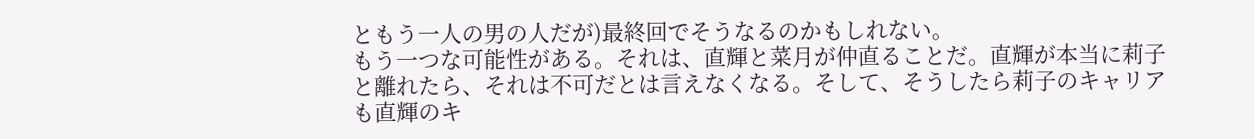ともう一人の男の人だが)最終回でそうなるのかもしれない。
もう一つな可能性がある。それは、直輝と菜月が仲直ることだ。直輝が本当に莉子と離れたら、それは不可だとは言えなくなる。そして、そうしたら莉子のキャリアも直輝のキ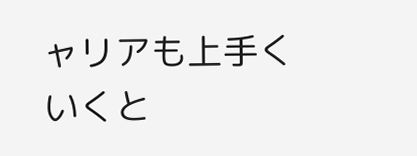ャリアも上手くいくと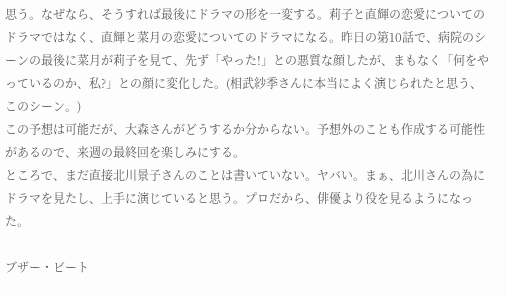思う。なぜなら、そうすれば最後にドラマの形を一変する。莉子と直輝の恋愛についてのドラマではなく、直輝と菜月の恋愛についてのドラマになる。昨日の第10話で、病院のシーンの最後に菜月が莉子を見て、先ず「やった!」との悪質な顔したが、まもなく「何をやっているのか、私?」との顔に変化した。(相武紗季さんに本当によく演じられたと思う、このシーン。)
この予想は可能だが、大森さんがどうするか分からない。予想外のことも作成する可能性があるので、来週の最終回を楽しみにする。
ところで、まだ直接北川景子さんのことは書いていない。ヤバい。まぁ、北川さんの為にドラマを見たし、上手に演じていると思う。プロだから、俳優より役を見るようになった。

ブザー・ビート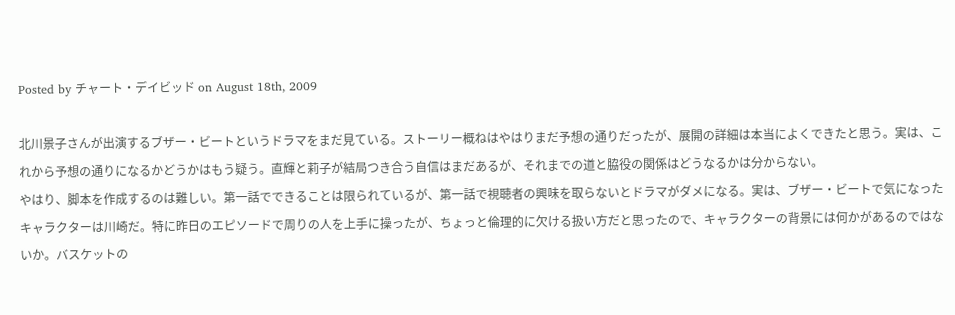Posted by チャート・デイビッド on August 18th, 2009

北川景子さんが出演するブザー・ビートというドラマをまだ見ている。ストーリー概ねはやはりまだ予想の通りだったが、展開の詳細は本当によくできたと思う。実は、これから予想の通りになるかどうかはもう疑う。直輝と莉子が結局つき合う自信はまだあるが、それまでの道と脇役の関係はどうなるかは分からない。
やはり、脚本を作成するのは難しい。第一話でできることは限られているが、第一話で視聴者の興味を取らないとドラマがダメになる。実は、ブザー・ビートで気になったキャラクターは川崎だ。特に昨日のエピソードで周りの人を上手に操ったが、ちょっと倫理的に欠ける扱い方だと思ったので、キャラクターの背景には何かがあるのではないか。バスケットの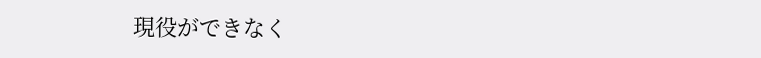現役ができなく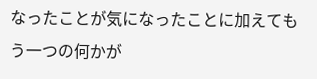なったことが気になったことに加えてもう一つの何かが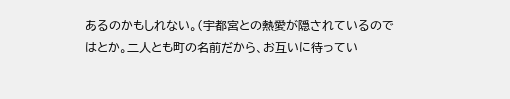あるのかもしれない。(宇都宮との熱愛が隠されているのではとか。二人とも町の名前だから、お互いに待ってい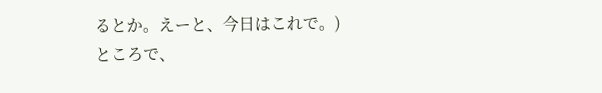るとか。えーと、今日はこれで。)
ところで、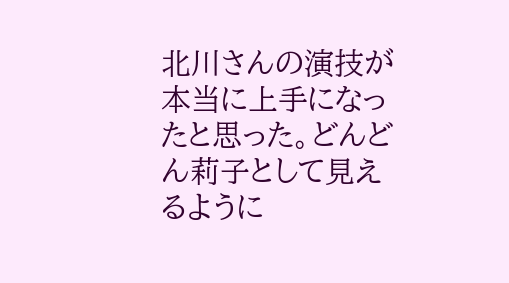北川さんの演技が本当に上手になったと思った。どんどん莉子として見えるように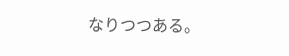なりつつある。